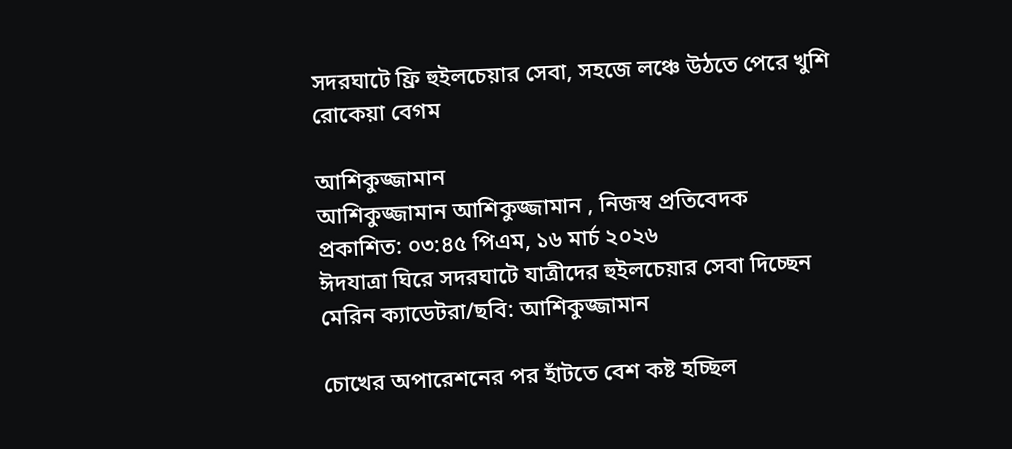সদরঘাটে ফ্রি হুইলচেয়ার সেবা, সহজে লঞ্চে উঠতে পেরে খুশি রোকেয়া বেগম

আশিকুজ্জামান
আশিকুজ্জামান আশিকুজ্জামান , নিজস্ব প্রতিবেদক
প্রকাশিত: ০৩:৪৫ পিএম, ১৬ মার্চ ২০২৬
ঈদযাত্রা ঘিরে সদরঘাটে যাত্রীদের হুইলচেয়ার সেবা দিচ্ছেন মেরিন ক্যাডেটরা/ছবি: আশিকুজ্জামান

চোখের অপারেশনের পর হাঁটতে বেশ কষ্ট হচ্ছিল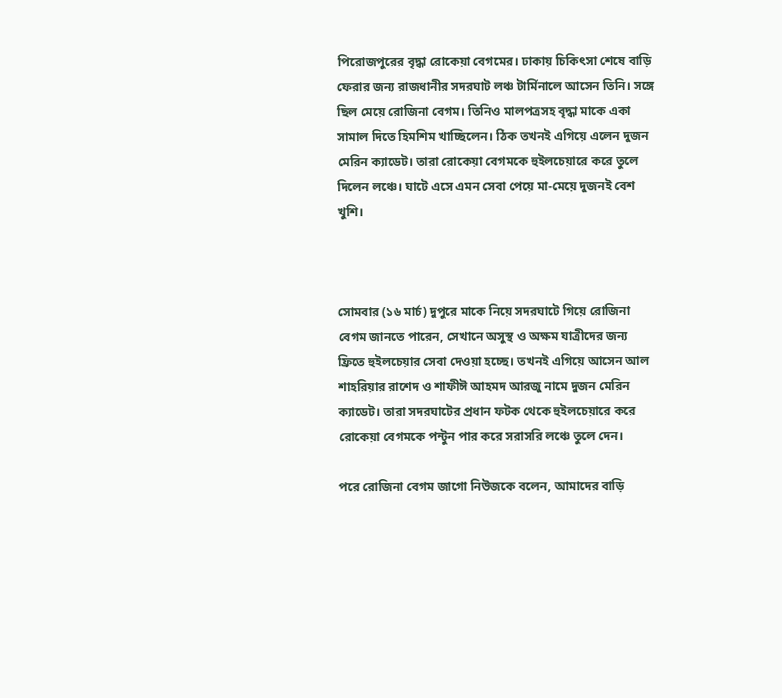পিরোজপুরের বৃদ্ধা রোকেয়া বেগমের। ঢাকায় চিকিৎসা শেষে বাড়ি ফেরার জন্য রাজধানীর সদরঘাট লঞ্চ টার্মিনালে আসেন তিনি। সঙ্গে ছিল মেয়ে রোজিনা বেগম। তিনিও মালপত্রসহ বৃদ্ধা মাকে একা সামাল দিতে হিমশিম খাচ্ছিলেন। ঠিক তখনই এগিয়ে এলেন দুজন মেরিন ক্যাডেট। তারা রোকেয়া বেগমকে হুইলচেয়ারে করে তুলে দিলেন লঞ্চে। ঘাটে এসে এমন সেবা পেয়ে মা-মেয়ে দুজনই বেশ খুশি।



সোমবার (১৬ মার্চ) দুপুরে মাকে নিয়ে সদরঘাটে গিয়ে রোজিনা বেগম জানতে পারেন, সেখানে অসুস্থ ও অক্ষম যাত্রীদের জন্য ফ্রিতে হুইলচেয়ার সেবা দেওয়া হচ্ছে। তখনই এগিয়ে আসেন আল শাহরিয়ার রাশেদ ও শাফীঈ আহমদ আরজু নামে দুজন মেরিন ক্যাডেট। তারা সদরঘাটের প্রধান ফটক থেকে হুইলচেয়ারে করে রোকেয়া বেগমকে পন্টুন পার করে সরাসরি লঞ্চে তুলে দেন।

পরে রোজিনা বেগম জাগো নিউজকে বলেন, আমাদের বাড়ি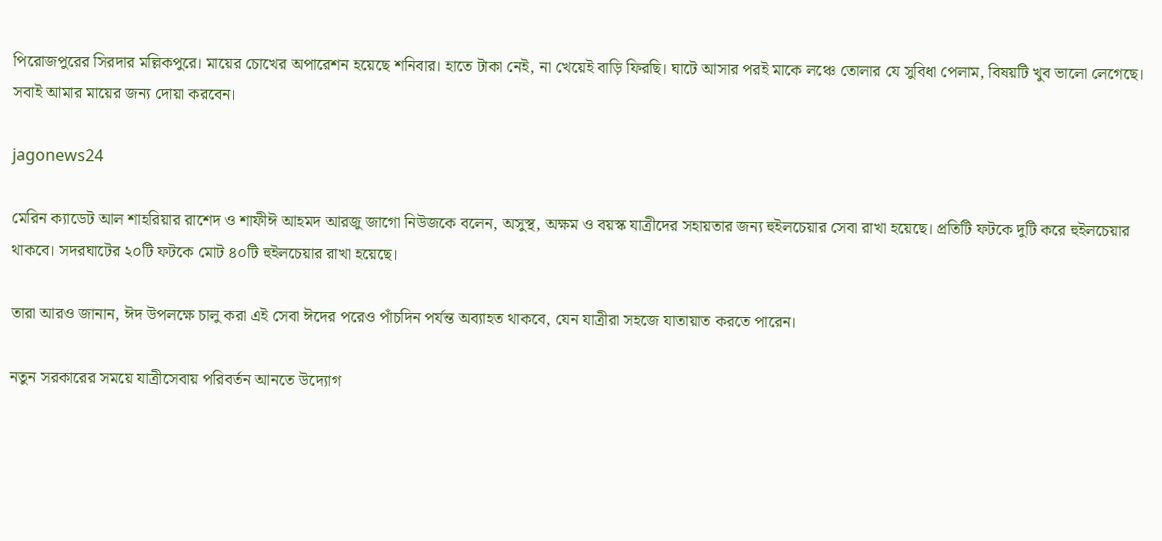পিরোজপুরের সিরদার মল্লিকপুরে। মায়ের চোখের অপারেশন হয়েছে শনিবার। হাতে টাকা নেই, না খেয়েই বাড়ি ফিরছি। ঘাটে আসার পরই মাকে লঞ্চে তোলার যে সুবিধা পেলাম, বিষয়টি খুব ভালো লেগেছে। সবাই আমার মায়ের জন্য দোয়া করবেন।

jagonews24

মেরিন ক্যাডেট আল শাহরিয়ার রাশেদ ও শাফীঈ আহমদ আরজু জাগো নিউজকে বলেন, অসুস্থ, অক্ষম ও বয়স্ক যাত্রীদের সহায়তার জন্য হুইলচেয়ার সেবা রাখা হয়েছে। প্রতিটি ফটকে দুটি করে হুইলচেয়ার থাকবে। সদরঘাটের ২০টি ফটকে মোট ৪০টি হুইলচেয়ার রাখা হয়েছে।

তারা আরও জানান, ঈদ উপলক্ষে চালু করা এই সেবা ঈদের পরেও পাঁচদিন পর্যন্ত অব্যাহত থাকবে, যেন যাত্রীরা সহজে যাতায়াত করতে পারেন।

নতুন সরকারের সময়ে যাত্রীসেবায় পরিবর্তন আনতে উদ্যোগ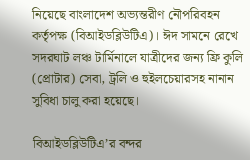নিয়েছে বাংলাদেশ অভ্যন্তরীণ নৌপরিবহন কর্তৃপক্ষ (বিআইডব্লিউটিএ)। ঈদ সামনে রেখে সদরঘাট লঞ্চ টার্মিনালে যাত্রীদের জন্য ফ্রি কুলি (প্রোটার) সেবা, ট্রলি ও হুইলচেয়ারসহ নানান সুবিধা চালু করা হয়েছে।

বিআইডব্লিউটিএ’র বন্দর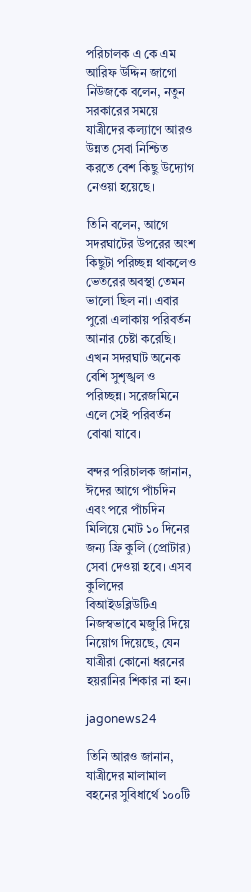পরিচালক এ কে এম আরিফ উদ্দিন জাগো নিউজকে বলেন, নতুন সরকারের সময়ে যাত্রীদের কল্যাণে আরও উন্নত সেবা নিশ্চিত করতে বেশ কিছু উদ্যোগ নেওয়া হয়েছে।

তিনি বলেন, আগে সদরঘাটের উপরের অংশ কিছুটা পরিচ্ছন্ন থাকলেও ভেতরের অবস্থা তেমন ভালো ছিল না। এবার পুরো এলাকায় পরিবর্তন আনার চেষ্টা করেছি। এখন সদরঘাট অনেক বেশি সুশৃঙ্খল ও পরিচ্ছন্ন। সরেজমিনে এলে সেই পরিবর্তন বোঝা যাবে।

বন্দর পরিচালক জানান, ঈদের আগে পাঁচদিন এবং পরে পাঁচদিন মিলিয়ে মোট ১০ দিনের জন্য ফ্রি কুলি (প্রোটার) সেবা দেওয়া হবে। এসব কুলিদের বিআইডব্লিউটিএ নিজস্বভাবে মজুরি দিয়ে নিয়োগ দিয়েছে, যেন যাত্রীরা কোনো ধরনের হয়রানির শিকার না হন।

jagonews24

তিনি আরও জানান, যাত্রীদের মালামাল বহনের সুবিধার্থে ১০০টি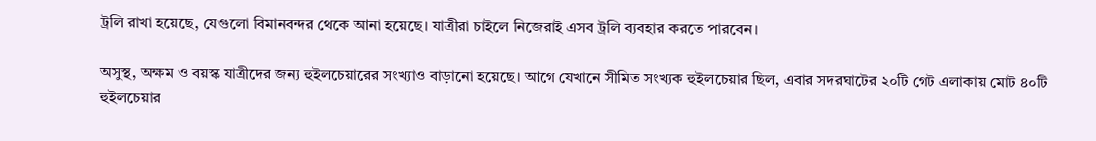ট্রলি রাখা হয়েছে, যেগুলো বিমানবন্দর থেকে আনা হয়েছে। যাত্রীরা চাইলে নিজেরাই এসব ট্রলি ব্যবহার করতে পারবেন।

অসুস্থ, অক্ষম ও বয়স্ক যাত্রীদের জন্য হুইলচেয়ারের সংখ্যাও বাড়ানো হয়েছে। আগে যেখানে সীমিত সংখ্যক হুইলচেয়ার ছিল, এবার সদরঘাটের ২০টি গেট এলাকায় মোট ৪০টি হুইলচেয়ার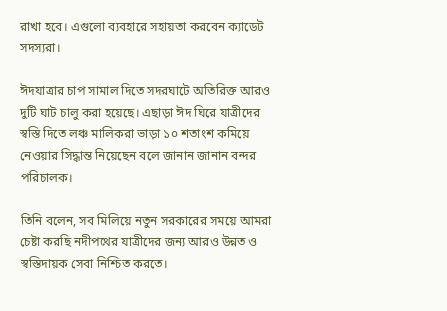রাখা হবে। এগুলো ব্যবহারে সহায়তা করবেন ক্যাডেট সদস্যরা।

ঈদযাত্রার চাপ সামাল দিতে সদরঘাটে অতিরিক্ত আরও দুটি ঘাট চালু করা হয়েছে। এছাড়া ঈদ ঘিরে যাত্রীদের স্বস্তি দিতে লঞ্চ মালিকরা ভাড়া ১০ শতাংশ কমিয়ে নেওয়ার সিদ্ধান্ত নিয়েছেন বলে জানান জানান বন্দর পরিচালক।

তিনি বলেন, সব মিলিয়ে নতুন সরকারের সময়ে আমরা চেষ্টা করছি নদীপথের যাত্রীদের জন্য আরও উন্নত ও স্বস্তিদায়ক সেবা নিশ্চিত করতে।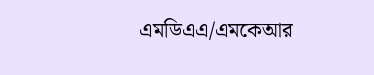এমডিএএ/এমকেআর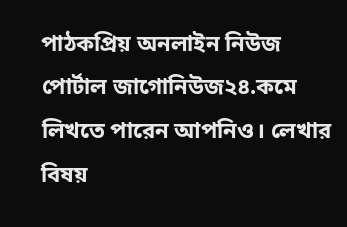পাঠকপ্রিয় অনলাইন নিউজ পোর্টাল জাগোনিউজ২৪.কমে লিখতে পারেন আপনিও। লেখার বিষয়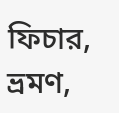ফিচার, ভ্রমণ,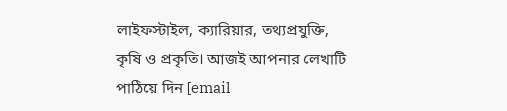লাইফস্টাইল, ক্যারিয়ার, তথ্যপ্রযুক্তি, কৃষি ও প্রকৃতি। আজই আপনার লেখাটি পাঠিয়ে দিন [email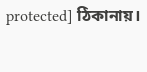protected] ঠিকানায়।